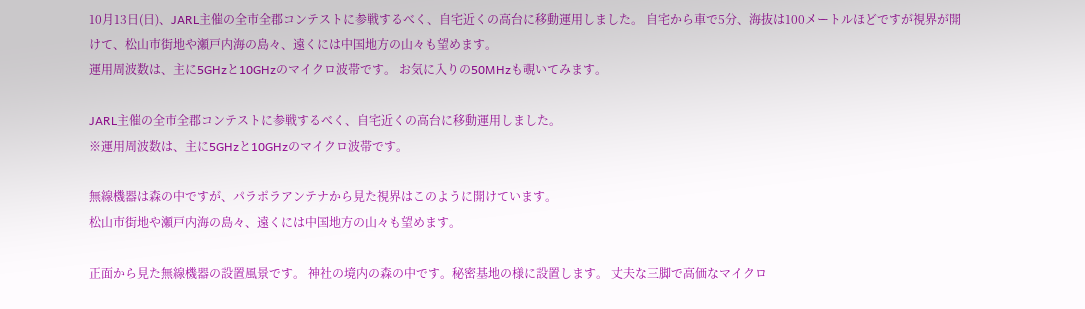10月13日(日)、JARL主催の全市全郡コンテストに参戦するべく、自宅近くの高台に移動運用しました。 自宅から車で5分、海抜は100メートルほどですが視界が開けて、松山市街地や瀬戸内海の島々、遠くには中国地方の山々も望めます。
運用周波数は、主に5GHzと10GHzのマイクロ波帯です。 お気に入りの50MHzも覗いてみます。

JARL主催の全市全郡コンテストに参戦するべく、自宅近くの高台に移動運用しました。
※運用周波数は、主に5GHzと10GHzのマイクロ波帯です。

無線機器は森の中ですが、パラポラアンテナから見た視界はこのように開けています。
松山市街地や瀬戸内海の島々、遠くには中国地方の山々も望めます。

正面から見た無線機器の設置風景です。 神社の境内の森の中です。秘密基地の様に設置します。 丈夫な三脚で高価なマイクロ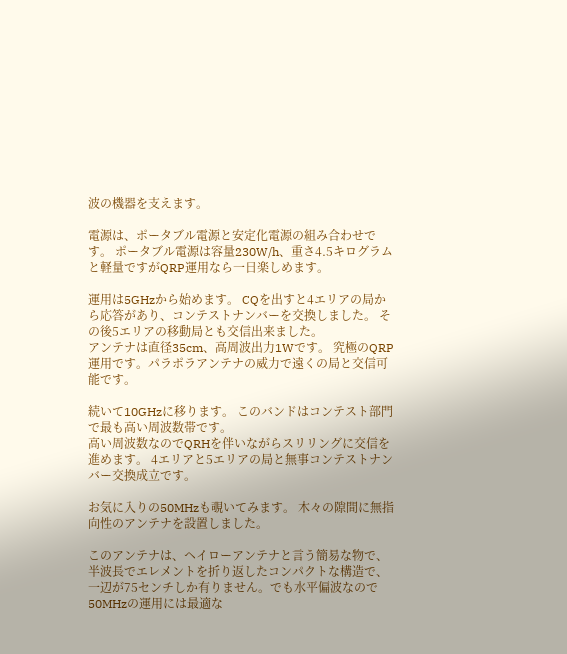波の機器を支えます。

電源は、ポータブル電源と安定化電源の組み合わせです。 ポータブル電源は容量230W/h、重さ4.5キログラムと軽量ですがQRP運用なら一日楽しめます。

運用は5GHzから始めます。 CQを出すと4エリアの局から応答があり、コンテストナンバーを交換しました。 その後5エリアの移動局とも交信出来ました。
アンテナは直径35cm、高周波出力1Wです。 究極のQRP運用です。パラポラアンテナの威力で遠くの局と交信可能です。

続いて10GHzに移ります。 このバンドはコンテスト部門で最も高い周波数帯です。
高い周波数なのでQRHを伴いながらスリリングに交信を進めます。 4エリアと5エリアの局と無事コンテストナンバー交換成立です。

お気に入りの50MHzも覗いてみます。 木々の隙間に無指向性のアンテナを設置しました。

このアンテナは、ヘイローアンテナと言う簡易な物で、半波長でエレメントを折り返したコンパクトな構造で、一辺が75センチしか有りません。でも水平偏波なので50MHzの運用には最適な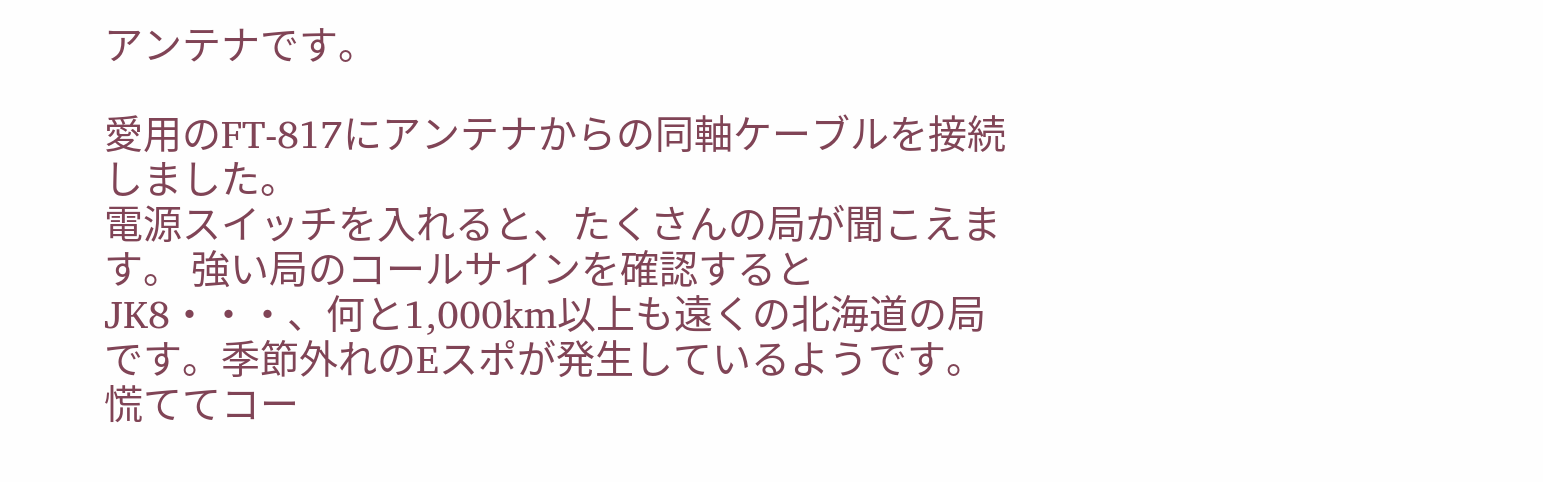アンテナです。

愛用のFT-817にアンテナからの同軸ケーブルを接続しました。
電源スイッチを入れると、たくさんの局が聞こえます。 強い局のコールサインを確認するとJK8・・・、何と1,000km以上も遠くの北海道の局です。季節外れのEスポが発生しているようです。慌ててコー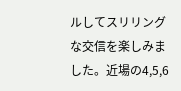ルしてスリリングな交信を楽しみました。近場の4,5,6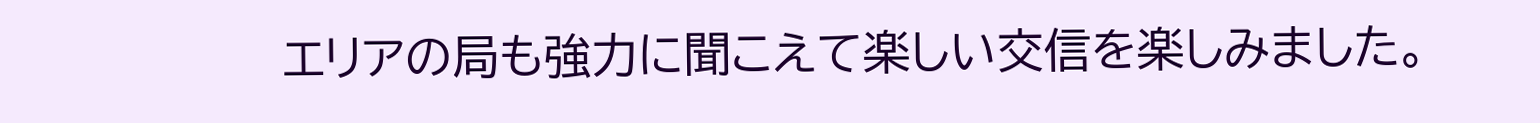エリアの局も強力に聞こえて楽しい交信を楽しみました。